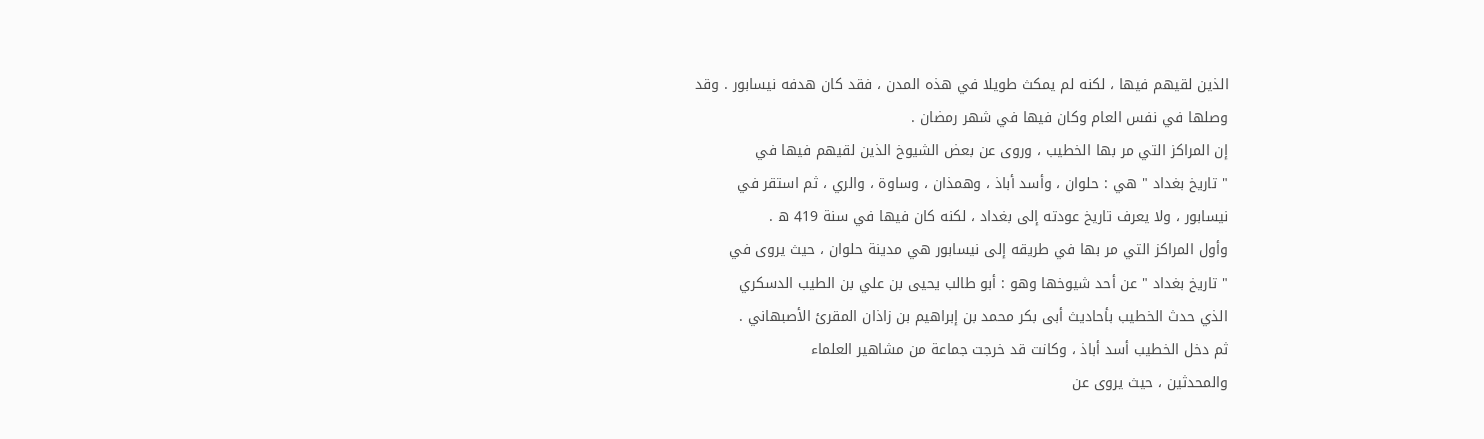الذين لقيهم فيها ، لكنه لم يمكث طويلا في هذه المدن ، فقد كان هدفه نيسابور . وقد
وصلها في نفس العام وكان فيها في شهر رمضان .
إن المراكز التي مر بها الخطيب ، وروى عن بعض الشيوخ الذين لقيهم فيها في
" تاريخ بغداد " هي : حلوان ، وأسد أباذ ، وهمذان ، وساوة ، والري ، ثم استقر في
نيسابور ، ولا يعرف تاريخ عودته إلى بغداد ، لكنه كان فيها في سنة 419 ه .
وأول المراكز التي مر بها في طريقه إلى نيسابور هي مدينة حلوان ، حيث يروى في
" تاريخ بغداد " عن أحد شيوخها وهو : أبو طالب يحيى بن علي بن الطيب الدسكري
الذي حدث الخطيب بأحاديث أبى بكر محمد بن إبراهيم بن زاذان المقرئ الأصبهاني .
ثم دخل الخطيب أسد أباذ ، وكانت قد خرجت جماعة من مشاهير العلماء
والمحدثين ، حيث يروى عن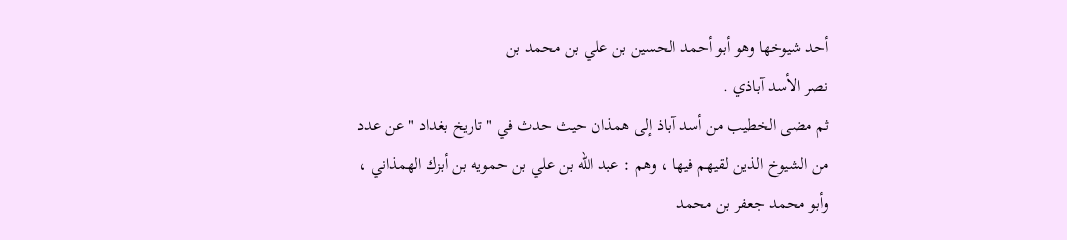أحد شيوخها وهو أبو أحمد الحسين بن علي بن محمد بن
نصر الأسد آباذي .
ثم مضى الخطيب من أسد آباذ إلى همذان حيث حدث في " تاريخ بغداد " عن عدد
من الشيوخ الذين لقيهم فيها ، وهم : عبد الله بن علي بن حمويه بن أبزك الهمذاني ،
وأبو محمد جعفر بن محمد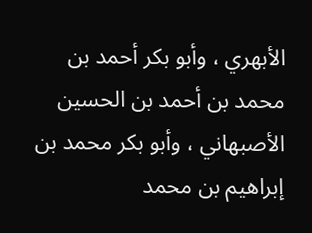الأبهري ، وأبو بكر أحمد بن محمد بن أحمد بن الحسين
الأصبهاني ، وأبو بكر محمد بن إبراهيم بن محمد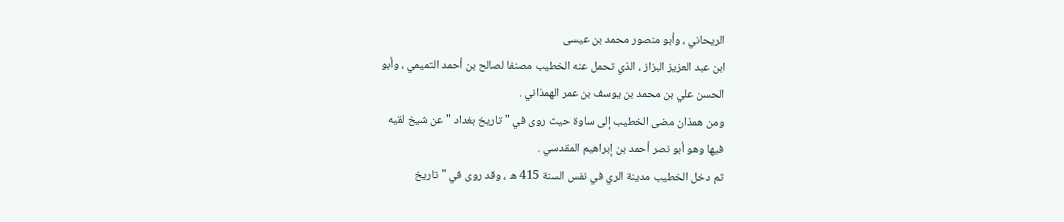الريحاني ، وأبو منصور محمد بن عيسى
ابن عبد العزيز البزاز ، الذي تحمل عنه الخطيب مصنفا لصالح بن أحمد التميمي ، وأبو
الحسن علي بن محمد بن يوسف بن عمر الهمذاني .
ومن همذان مضى الخطيب إلى ساوة حيث روى في " تاريخ بغداد " عن شيخ لقيه
فيها وهو أبو نصر أحمد بن إبراهيم المقدسي .
ثم دخل الخطيب مدينة الري في نفس السنة 415 ه ، وقد روى في " تاريخ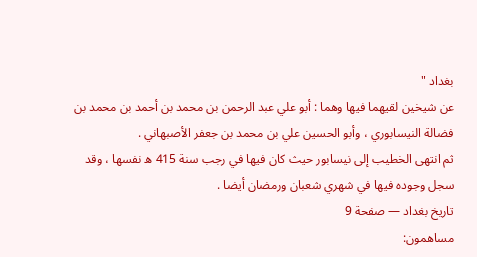بغداد "
عن شيخين لقيهما فيها وهما : أبو علي عبد الرحمن بن محمد بن أحمد بن محمد بن
فضالة النيسابوري ، وأبو الحسين علي بن محمد بن جعفر الأصبهاني .
ثم انتهى الخطيب إلى نيسابور حيث كان فيها في رجب سنة 415 ه نفسها ، وقد
سجل وجوده فيها في شهري شعبان ورمضان أيضا .
تاريخ بغداد — صفحة 9
مساهمون: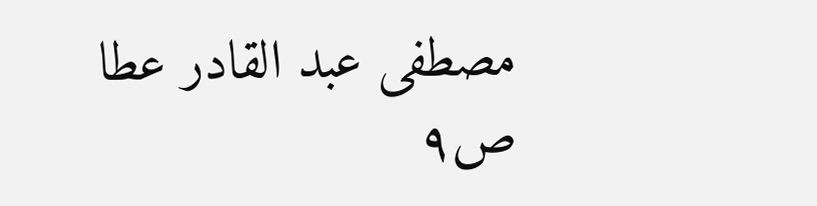مصطفى عبد القادر عطا
ص٩